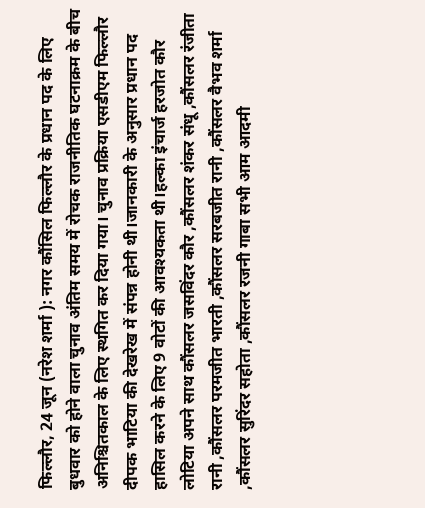फिल्लौर, 24 जून (नरेश शर्मा ): नगर कौंसिल फिल्लौर के प्रधान पद के लिए बुधवार को होने वाला चुनाव अंतिम समय में रोचक राजनीतिक घटनाक्रम के बीच अनिश्चितकाल के लिए स्थगित कर दिया गया। चुनाव प्रक्रिया एसडीएम फिल्लौर दीपक भाटिया की देखरेख में संपन्न होनी थी।जानकारी के अनुसार प्रधान पद हासिल करने के लिए 9 वोटों की आवश्यकता थी।हल्का इंचार्ज हरजोत कौर लोटिया अपने साथ कौंसलर जसविंदर कौर ,कौंसलर शंकर संधू ,कौंसलर रंजीता रानी ,कौंसलर परमजीत भारती ,कौंसलर सरबजीत रानी ,कौंसलर वैभव शर्मा ,कौंसलर सुरिंदर सहोता ,कौंसलर रजनी गाबा सभी आम आदमी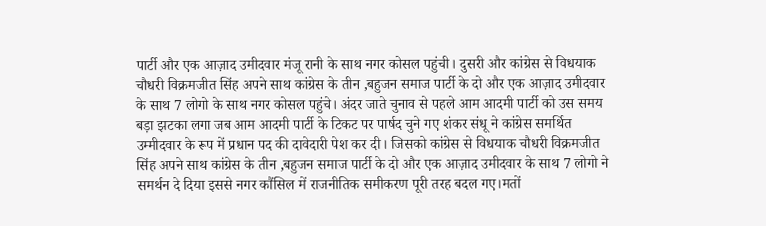पार्टी और एक आज़ाद उमीदवार मंजू रानी के साथ नगर कोसल पहुंची। दुसरी और कांग्रेस से विधयाक चौधरी विक्रमजीत सिंह अपने साथ कांग्रेस के तीन ,बहुजन समाज पार्टी के दो और एक आज़ाद उमीदवार के साथ 7 लोगो के साथ नगर कोसल पहुंचे। अंदर जाते चुनाव से पहले आम आदमी पार्टी को उस समय बड़ा झटका लगा जब आम आदमी पार्टी के टिकट पर पार्षद चुने गए शंकर संधू ने कांग्रेस समर्थित उम्मीदवार के रूप में प्रधान पद की दावेदारी पेश कर दी। जिसको कांग्रेस से विधयाक चौधरी विक्रमजीत सिंह अपने साथ कांग्रेस के तीन ,बहुजन समाज पार्टी के दो और एक आज़ाद उमीदवार के साथ 7 लोगो ने समर्थन दे दिया इससे नगर कौंसिल में राजनीतिक समीकरण पूरी तरह बदल गए।मतों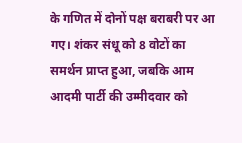के गणित में दोनों पक्ष बराबरी पर आ गए। शंकर संधू को 8 वोटों का समर्थन प्राप्त हुआ, जबकि आम आदमी पार्टी की उम्मीदवार को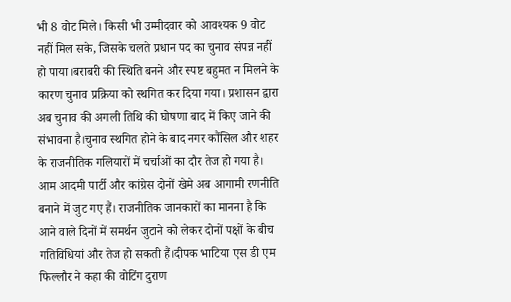भी 8 वोट मिले। किसी भी उम्मीदवार को आवश्यक 9 वोट नहीं मिल सके, जिसके चलते प्रधान पद का चुनाव संपन्न नहीं हो पाया।बराबरी की स्थिति बनने और स्पष्ट बहुमत न मिलने के कारण चुनाव प्रक्रिया को स्थगित कर दिया गया। प्रशासन द्वारा अब चुनाव की अगली तिथि की घोषणा बाद में किए जाने की संभावना है।चुनाव स्थगित होने के बाद नगर कौंसिल और शहर के राजनीतिक गलियारों में चर्चाओं का दौर तेज हो गया है। आम आदमी पार्टी और कांग्रेस दोनों खेमे अब आगामी रणनीति बनाने में जुट गए हैं। राजनीतिक जानकारों का मानना है कि आने वाले दिनों में समर्थन जुटाने को लेकर दोनों पक्षों के बीच गतिविधियां और तेज हो सकती हैं।दीपक भाटिया एस डी एम फिल्लौर ने कहा की वोटिंग दुराण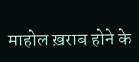माहोल ख़राब होने के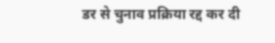डर से चुनाव प्रक्रिया रद्द कर दी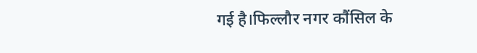गई है।फिल्लौर नगर कौंसिल के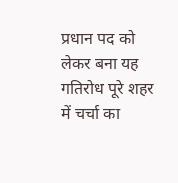प्रधान पद को लेकर बना यह गतिरोध पूरे शहर में चर्चा का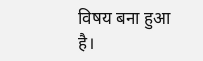विषय बना हुआ है।